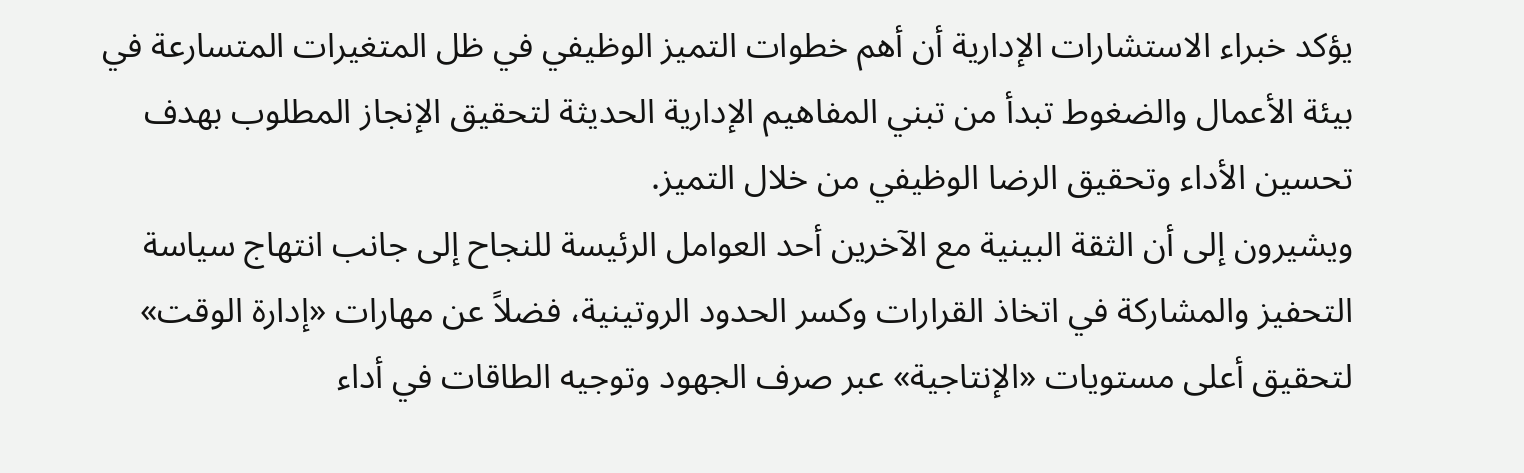يؤكد خبراء الاستشارات الإدارية أن أهم خطوات التميز الوظيفي في ظل المتغيرات المتسارعة في بيئة الأعمال والضغوط تبدأ من تبني المفاهيم الإدارية الحديثة لتحقيق الإنجاز المطلوب بهدف تحسين الأداء وتحقيق الرضا الوظيفي من خلال التميز.
ويشيرون إلى أن الثقة البينية مع الآخرين أحد العوامل الرئيسة للنجاح إلى جانب انتهاج سياسة التحفيز والمشاركة في اتخاذ القرارات وكسر الحدود الروتينية، فضلاً عن مهارات «إدارة الوقت» لتحقيق أعلى مستويات «الإنتاجية» عبر صرف الجهود وتوجيه الطاقات في أداء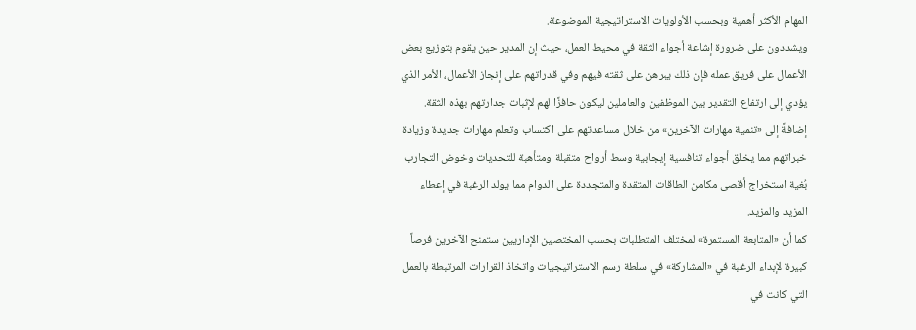المهام الأكثر أهمية وبحسب الأولويات الاستراتيجية الموضوعة.
ويشددون على ضرورة إشاعة أجواء الثقة في محيط العمل، حيث إن المدير حين يقوم بتوزيع بعض الأعمال على فريق عمله فإن ذلك يبرهن على ثقته فيهم وفي قدراتهم على إنجاز الأعمال، الأمر الذي يؤدي إلى ارتفاع التقدير بين الموظفين والعاملين ليكون حافزًا لهم لإثبات جدارتهم بهذه الثقة.
إضافةً إلى «تنمية مهارات الآخرين» من خلال مساعدتهم على اكتساب وتعلم مهارات جديدة وزيادة خبراتهم مما يخلق أجواء تنافسية إيجابية وسط أرواح متقبلة ومتأهبة للتحديات وخوض التجارب بُغية استخراج أقصى مكامن الطاقات المتقدة والمتجددة على الدوام مما يولد الرغبة في إعطاء المزيد والمزيد.
كما أن «المتابعة المستمرة» لمختلف المتطلبات بحسب المختصين الإداريين ستمنح الآخرين فرصاً كبيرة لإبداء الرغبة في «المشاركة» في سلطة رسم الاستراتيجيات واتخاذ القرارات المرتبطة بالعمل التي كانت في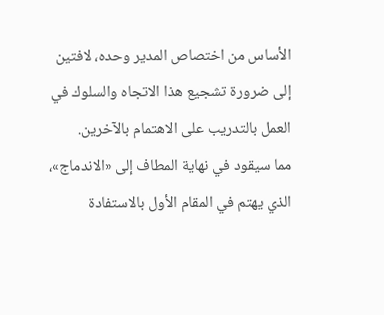الأساس من اختصاص المدير وحده، لافتين إلى ضرورة تشجيع هذا الاتجاه والسلوك في العمل بالتدريب على الاهتمام بالآخرين.
مما سيقود في نهاية المطاف إلى «الاندماج»، الذي يهتم في المقام الأول بالاستفادة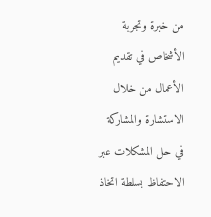من خبرة وتجربة الأشخاص في تقديم الأعمال من خلال الاستشارة والمشاركة في حل المشكلات عبر الاحتفاظ بسلطة اتخاذ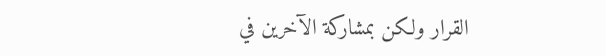القرار ولكن بمشاركة الآخرين في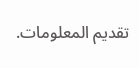تقديم المعلومات.